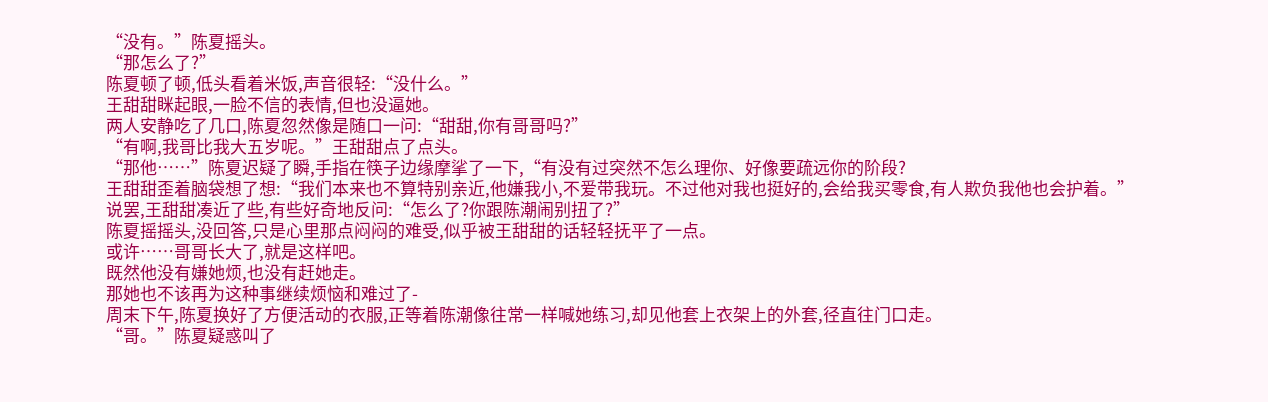“没有。”陈夏摇头。
“那怎么了?”
陈夏顿了顿,低头看着米饭,声音很轻:“没什么。”
王甜甜眯起眼,一脸不信的表情,但也没逼她。
两人安静吃了几口,陈夏忽然像是随口一问:“甜甜,你有哥哥吗?”
“有啊,我哥比我大五岁呢。”王甜甜点了点头。
“那他……”陈夏迟疑了瞬,手指在筷子边缘摩挲了一下,“有没有过突然不怎么理你、好像要疏远你的阶段?
王甜甜歪着脑袋想了想:“我们本来也不算特别亲近,他嫌我小,不爱带我玩。不过他对我也挺好的,会给我买零食,有人欺负我他也会护着。”
说罢,王甜甜凑近了些,有些好奇地反问:“怎么了?你跟陈潮闹别扭了?”
陈夏摇摇头,没回答,只是心里那点闷闷的难受,似乎被王甜甜的话轻轻抚平了一点。
或许……哥哥长大了,就是这样吧。
既然他没有嫌她烦,也没有赶她走。
那她也不该再为这种事继续烦恼和难过了-
周末下午,陈夏换好了方便活动的衣服,正等着陈潮像往常一样喊她练习,却见他套上衣架上的外套,径直往门口走。
“哥。”陈夏疑惑叫了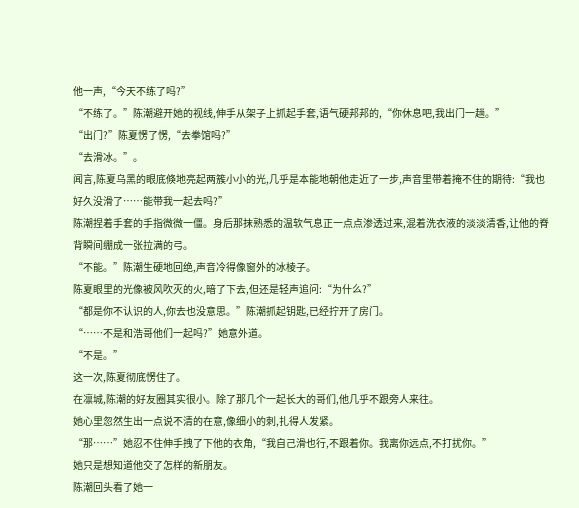他一声,“今天不练了吗?”
“不练了。”陈潮避开她的视线,伸手从架子上抓起手套,语气硬邦邦的,“你休息吧,我出门一趟。”
“出门?”陈夏愣了愣,“去拳馆吗?”
“去滑冰。”。
闻言,陈夏乌黑的眼底倏地亮起两簇小小的光,几乎是本能地朝他走近了一步,声音里带着掩不住的期待:“我也好久没滑了……能带我一起去吗?”
陈潮捏着手套的手指微微一僵。身后那抹熟悉的温软气息正一点点渗透过来,混着洗衣液的淡淡清香,让他的脊背瞬间绷成一张拉满的弓。
“不能。”陈潮生硬地回绝,声音冷得像窗外的冰棱子。
陈夏眼里的光像被风吹灭的火,暗了下去,但还是轻声追问:“为什么?”
“都是你不认识的人,你去也没意思。”陈潮抓起钥匙,已经拧开了房门。
“……不是和浩哥他们一起吗?”她意外道。
“不是。”
这一次,陈夏彻底愣住了。
在凛城,陈潮的好友圈其实很小。除了那几个一起长大的哥们,他几乎不跟旁人来往。
她心里忽然生出一点说不清的在意,像细小的刺,扎得人发紧。
“那……”她忍不住伸手拽了下他的衣角,“我自己滑也行,不跟着你。我离你远点,不打扰你。”
她只是想知道他交了怎样的新朋友。
陈潮回头看了她一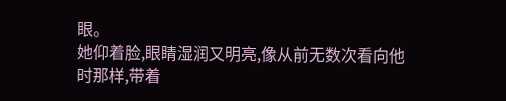眼。
她仰着脸,眼睛湿润又明亮,像从前无数次看向他时那样,带着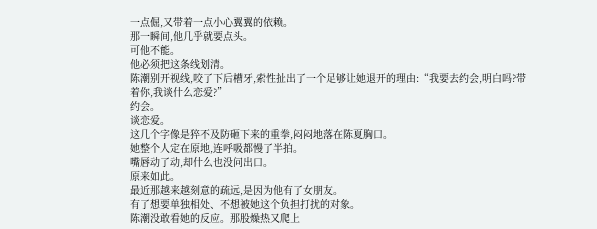一点倔,又带着一点小心翼翼的依赖。
那一瞬间,他几乎就要点头。
可他不能。
他必须把这条线划清。
陈潮别开视线,咬了下后槽牙,索性扯出了一个足够让她退开的理由:“我要去约会,明白吗?带着你,我谈什么恋爱?”
约会。
谈恋爱。
这几个字像是猝不及防砸下来的重拳,闷闷地落在陈夏胸口。
她整个人定在原地,连呼吸都慢了半拍。
嘴唇动了动,却什么也没问出口。
原来如此。
最近那越来越刻意的疏远,是因为他有了女朋友。
有了想要单独相处、不想被她这个负担打扰的对象。
陈潮没敢看她的反应。那股燥热又爬上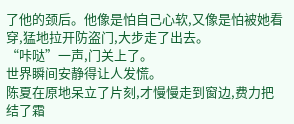了他的颈后。他像是怕自己心软,又像是怕被她看穿,猛地拉开防盗门,大步走了出去。
“咔哒”一声,门关上了。
世界瞬间安静得让人发慌。
陈夏在原地呆立了片刻,才慢慢走到窗边,费力把结了霜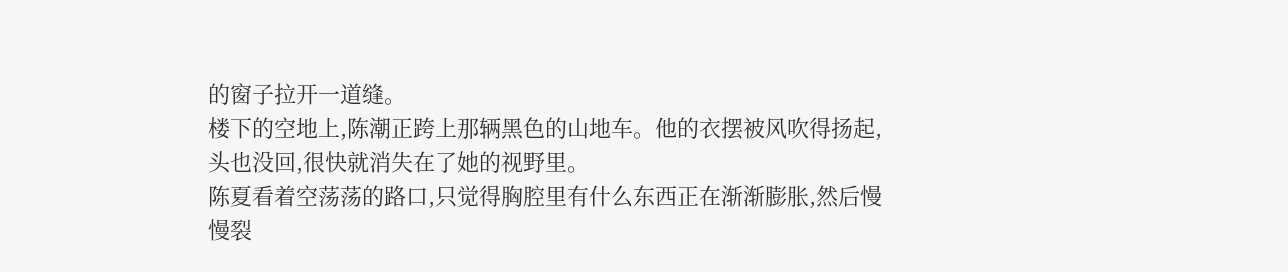的窗子拉开一道缝。
楼下的空地上,陈潮正跨上那辆黑色的山地车。他的衣摆被风吹得扬起,头也没回,很快就消失在了她的视野里。
陈夏看着空荡荡的路口,只觉得胸腔里有什么东西正在渐渐膨胀,然后慢慢裂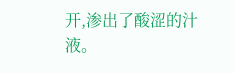开,渗出了酸涩的汁液。